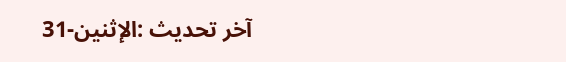آخر تحديث :الإثنين-31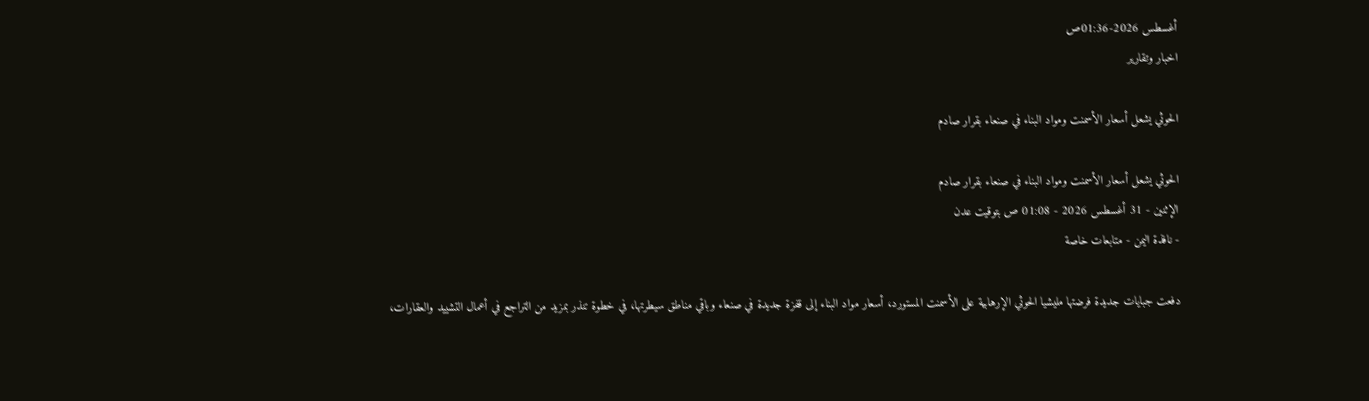أغسطس 2026-01:36ص
اخبار وتقارير

الحوثي يشعل أسعار الأسمنت ومواد البناء في صنعاء بقرار صادم

الحوثي يشعل أسعار الأسمنت ومواد البناء في صنعاء بقرار صادم
الإثنين - 31 أغسطس 2026 - 01:08 ص بتوقيت عدن
- نافذة اليمن - متابعات خاصة

دفعت جبايات جديدة فرضتها مليشيا الحوثي الإرهابية على الأسمنت المستورد، أسعار مواد البناء إلى قفزة جديدة في صنعاء وباقي مناطق سيطرتها، في خطوة تنذر بمزيد من التراجع في أعمال التشييد والعقارات،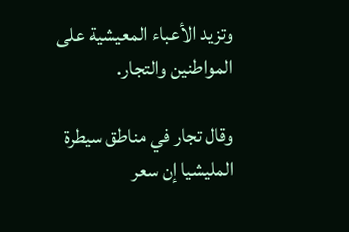وتزيد الأعباء المعيشية على المواطنين والتجار.

وقال تجار في مناطق سيطرة المليشيا إن سعر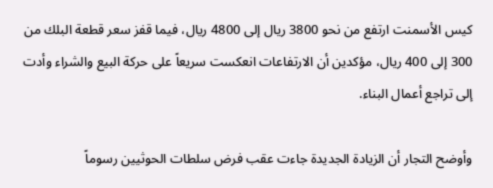كيس الأسمنت ارتفع من نحو 3800 ريال إلى 4800 ريال، فيما قفز سعر قطعة البلك من 300 إلى 400 ريال، مؤكدين أن الارتفاعات انعكست سريعاً على حركة البيع والشراء وأدت إلى تراجع أعمال البناء.

وأوضح التجار أن الزيادة الجديدة جاءت عقب فرض سلطات الحوثيين رسوماً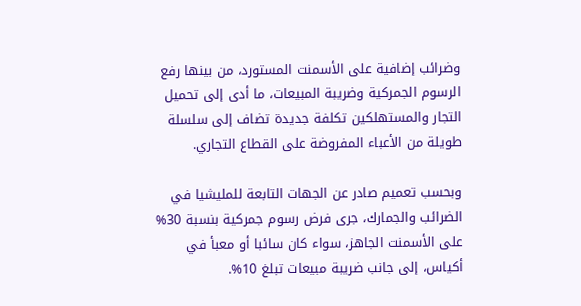وضرائب إضافية على الأسمنت المستورد، من بينها رفع الرسوم الجمركية وضريبة المبيعات، ما أدى إلى تحميل التجار والمستهلكين تكلفة جديدة تضاف إلى سلسلة طويلة من الأعباء المفروضة على القطاع التجاري.

وبحسب تعميم صادر عن الجهات التابعة للمليشيا في الضرائب والجمارك، جرى فرض رسوم جمركية بنسبة 30% على الأسمنت الجاهز، سواء كان سائبا أو معبأ في أكياس، إلى جانب ضريبة مبيعات تبلغ 10%.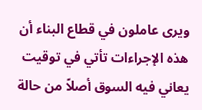ويرى عاملون في قطاع البناء أن هذه الإجراءات تأتي في توقيت يعاني فيه السوق أصلاً من حالة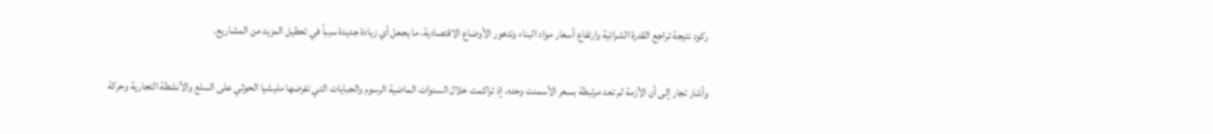ركود نتيجة تراجع القدرة الشرائية وارتفاع أسعار مواد البناء وتدهور الأوضاع الاقتصادية، ما يجعل أي زيادة جديدة سبباً في تعطيل المزيد من المشاريع.

وأشار تجار إلى أن الأزمة لم تعد مرتبطة بسعر الأسمنت وحده، إذ تراكمت خلال السنوات الماضية الرسوم والجبايات التي تفرضها مليشيا الحوثي على السلع والأنشطة التجارية وحركة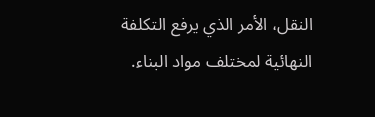النقل، الأمر الذي يرفع التكلفة النهائية لمختلف مواد البناء.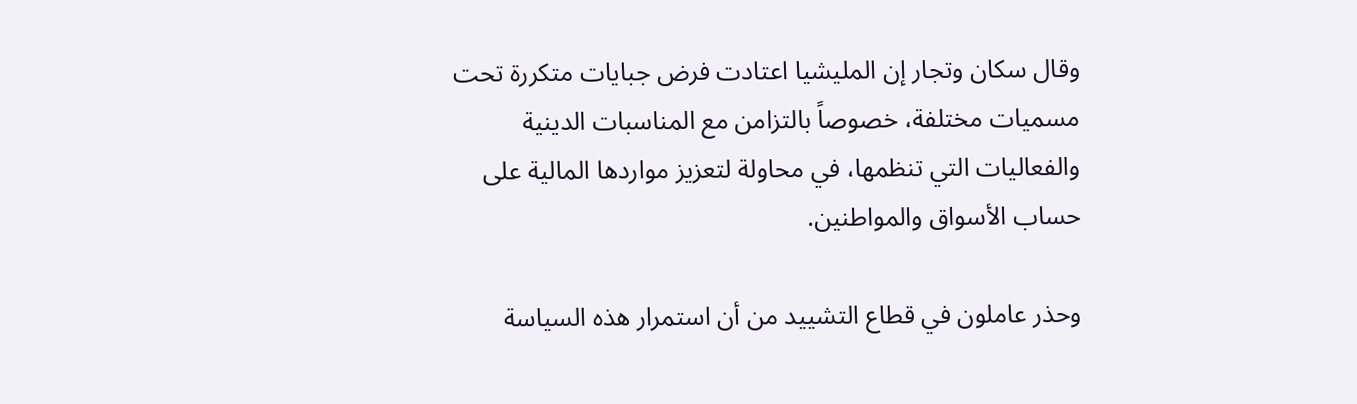وقال سكان وتجار إن المليشيا اعتادت فرض جبايات متكررة تحت مسميات مختلفة، خصوصاً بالتزامن مع المناسبات الدينية والفعاليات التي تنظمها، في محاولة لتعزيز مواردها المالية على حساب الأسواق والمواطنين.

وحذر عاملون في قطاع التشييد من أن استمرار هذه السياسة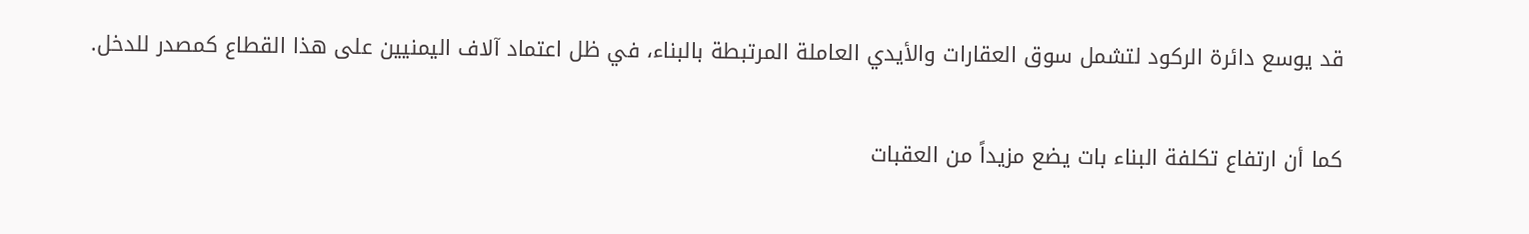قد يوسع دائرة الركود لتشمل سوق العقارات والأيدي العاملة المرتبطة بالبناء، في ظل اعتماد آلاف اليمنيين على هذا القطاع كمصدر للدخل.

كما أن ارتفاع تكلفة البناء بات يضع مزيداً من العقبات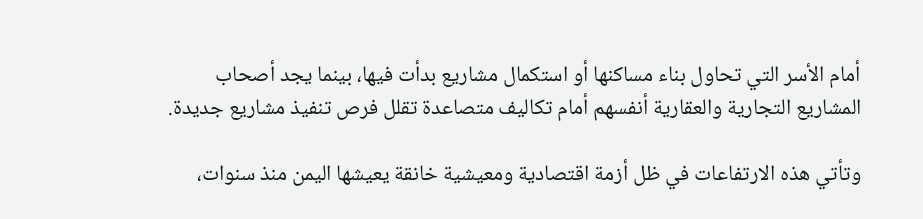أمام الأسر التي تحاول بناء مساكنها أو استكمال مشاريع بدأت فيها، بينما يجد أصحاب المشاريع التجارية والعقارية أنفسهم أمام تكاليف متصاعدة تقلل فرص تنفيذ مشاريع جديدة.

وتأتي هذه الارتفاعات في ظل أزمة اقتصادية ومعيشية خانقة يعيشها اليمن منذ سنوات،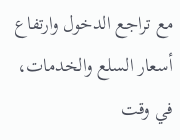مع تراجع الدخول وارتفاع أسعار السلع والخدمات، في وقت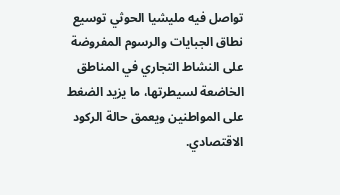تواصل فيه مليشيا الحوثي توسيع نطاق الجبايات والرسوم المفروضة على النشاط التجاري في المناطق الخاضعة لسيطرتها، ما يزيد الضغط على المواطنين ويعمق حالة الركود الاقتصادي.